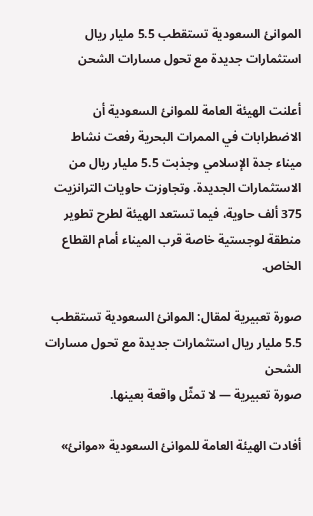الموانئ السعودية تستقطب 5.5 مليار ريال استثمارات جديدة مع تحول مسارات الشحن

أعلنت الهيئة العامة للموانئ السعودية أن الاضطرابات في الممرات البحرية رفعت نشاط ميناء جدة الإسلامي وجذبت 5.5 مليار ريال من الاستثمارات الجديدة. وتجاوزت حاويات الترانزيت 375 ألف حاوية، فيما تستعد الهيئة لطرح تطوير منطقة لوجستية خاصة قرب الميناء أمام القطاع الخاص.

صورة تعبيرية لمقال: الموانئ السعودية تستقطب 5.5 مليار ريال استثمارات جديدة مع تحول مسارات الشحن
صورة تعبيرية — لا تمثّل واقعة بعينها.

أفادت الهيئة العامة للموانئ السعودية «موانئ»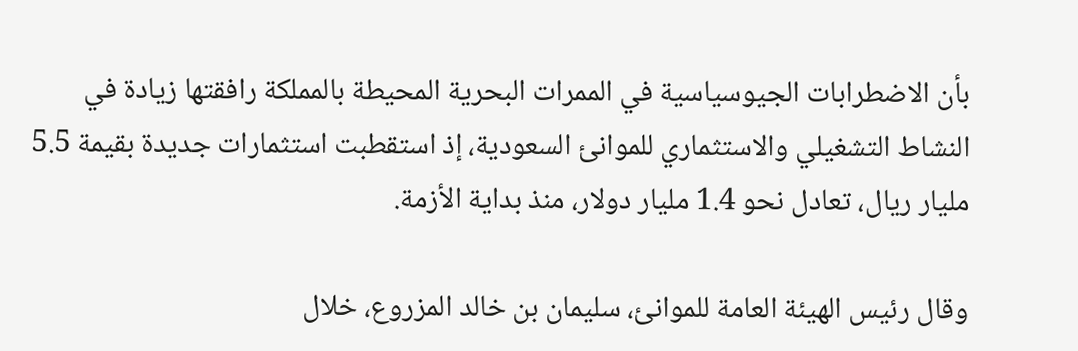بأن الاضطرابات الجيوسياسية في الممرات البحرية المحيطة بالمملكة رافقتها زيادة في النشاط التشغيلي والاستثماري للموانئ السعودية، إذ استقطبت استثمارات جديدة بقيمة 5.5 مليار ريال، تعادل نحو 1.4 مليار دولار، منذ بداية الأزمة.

وقال رئيس الهيئة العامة للموانئ، سليمان بن خالد المزروع، خلال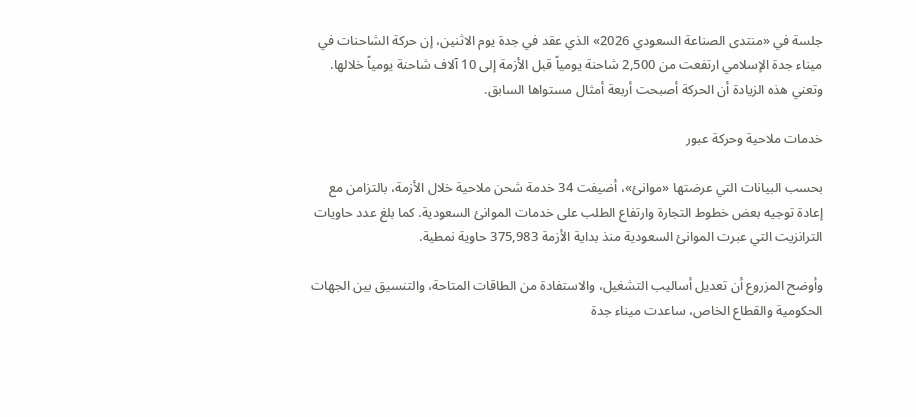جلسة في «منتدى الصناعة السعودي 2026» الذي عقد في جدة يوم الاثنين، إن حركة الشاحنات في ميناء جدة الإسلامي ارتفعت من 2,500 شاحنة يومياً قبل الأزمة إلى 10 آلاف شاحنة يومياً خلالها. وتعني هذه الزيادة أن الحركة أصبحت أربعة أمثال مستواها السابق.

خدمات ملاحية وحركة عبور

بحسب البيانات التي عرضتها «موانئ»، أضيفت 34 خدمة شحن ملاحية خلال الأزمة، بالتزامن مع إعادة توجيه بعض خطوط التجارة وارتفاع الطلب على خدمات الموانئ السعودية. كما بلغ عدد حاويات الترانزيت التي عبرت الموانئ السعودية منذ بداية الأزمة 375,983 حاوية نمطية.

وأوضح المزروع أن تعديل أساليب التشغيل، والاستفادة من الطاقات المتاحة، والتنسيق بين الجهات الحكومية والقطاع الخاص، ساعدت ميناء جدة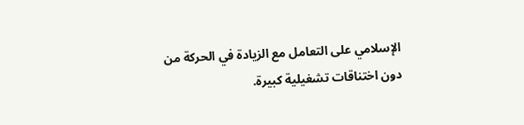الإسلامي على التعامل مع الزيادة في الحركة من دون اختناقات تشغيلية كبيرة.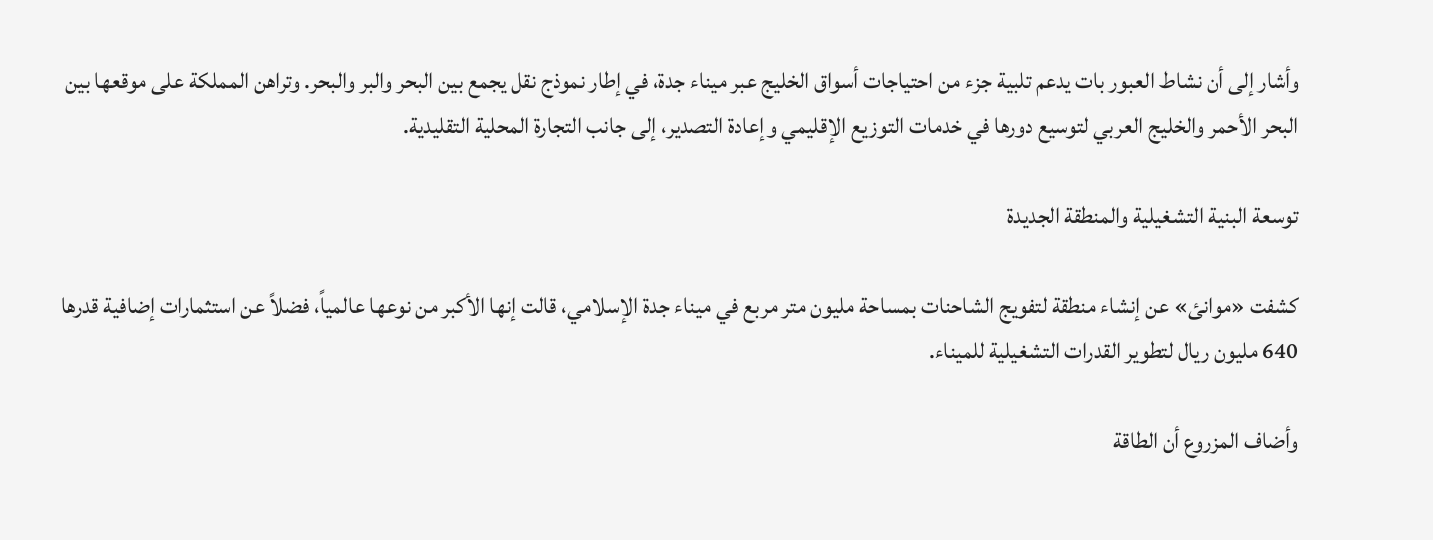وأشار إلى أن نشاط العبور بات يدعم تلبية جزء من احتياجات أسواق الخليج عبر ميناء جدة، في إطار نموذج نقل يجمع بين البحر والبر والبحر. وتراهن المملكة على موقعها بين البحر الأحمر والخليج العربي لتوسيع دورها في خدمات التوزيع الإقليمي وإعادة التصدير، إلى جانب التجارة المحلية التقليدية.

توسعة البنية التشغيلية والمنطقة الجديدة

كشفت «موانئ» عن إنشاء منطقة لتفويج الشاحنات بمساحة مليون متر مربع في ميناء جدة الإسلامي، قالت إنها الأكبر من نوعها عالمياً، فضلاً عن استثمارات إضافية قدرها 640 مليون ريال لتطوير القدرات التشغيلية للميناء.

وأضاف المزروع أن الطاقة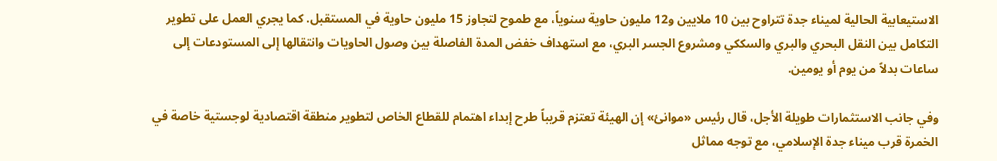الاستيعابية الحالية لميناء جدة تتراوح بين 10 ملايين و12 مليون حاوية سنوياً، مع طموح لتجاوز 15 مليون حاوية في المستقبل. كما يجري العمل على تطوير التكامل بين النقل البحري والبري والسككي ومشروع الجسر البري، مع استهداف خفض المدة الفاصلة بين وصول الحاويات وانتقالها إلى المستودعات إلى ساعات بدلاً من يوم أو يومين.

وفي جانب الاستثمارات طويلة الأجل، قال رئيس «موانئ» إن الهيئة تعتزم قريباً طرح إبداء اهتمام للقطاع الخاص لتطوير منطقة اقتصادية لوجستية خاصة في الخمرة قرب ميناء جدة الإسلامي، مع توجه مماثل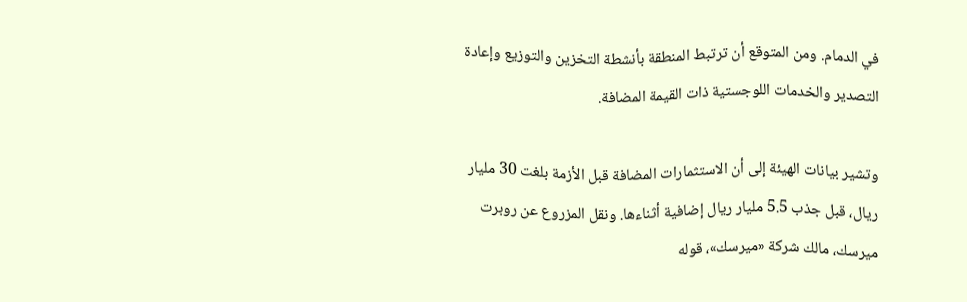في الدمام. ومن المتوقع أن ترتبط المنطقة بأنشطة التخزين والتوزيع وإعادة التصدير والخدمات اللوجستية ذات القيمة المضافة.

وتشير بيانات الهيئة إلى أن الاستثمارات المضافة قبل الأزمة بلغت 30 مليار ريال، قبل جذب 5.5 مليار ريال إضافية أثناءها. ونقل المزروع عن روبرت ميرسك، مالك شركة «ميرسك»، قوله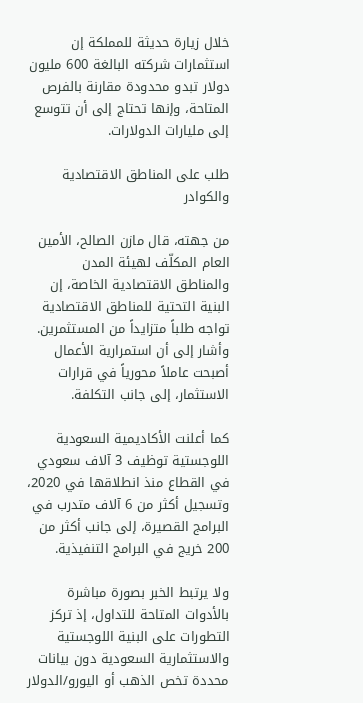خلال زيارة حديثة للمملكة إن استثمارات شركته البالغة 600 مليون دولار تبدو محدودة مقارنة بالفرص المتاحة، وإنها تحتاج إلى أن تتوسع إلى مليارات الدولارات.

طلب على المناطق الاقتصادية والكوادر

من جهته، قال مازن الصالح، الأمين العام المكلّف لهيئة المدن والمناطق الاقتصادية الخاصة، إن البنية التحتية للمناطق الاقتصادية تواجه طلباً متزايداً من المستثمرين. وأشار إلى أن استمرارية الأعمال أصبحت عاملاً محورياً في قرارات الاستثمار، إلى جانب التكلفة.

كما أعلنت الأكاديمية السعودية اللوجستية توظيف 3 آلاف سعودي في القطاع منذ انطلاقها في 2020، وتسجيل أكثر من 6 آلاف متدرب في البرامج القصيرة، إلى جانب أكثر من 200 خريج في البرامج التنفيذية.

ولا يرتبط الخبر بصورة مباشرة بالأدوات المتاحة للتداول، إذ تركز التطورات على البنية اللوجستية والاستثمارية السعودية دون بيانات محددة تخص الذهب أو اليورو/الدولار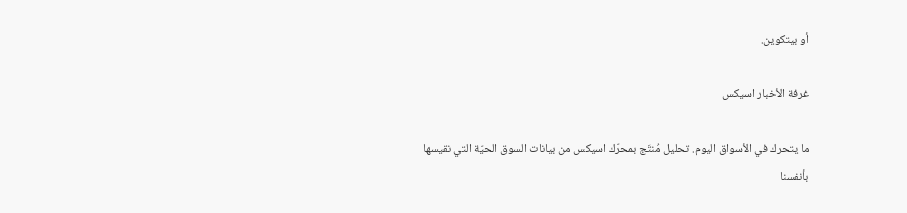أو بيتكوين.

غرفة الأخبار اسيكس

ما يتحرك في الأسواق اليوم. تحليل مُنتَج بمحرّك اسيكس من بيانات السوق الحيّة التي نقيسها بأنفسنا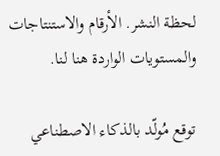لحظة النشر. الأرقام والاستنتاجات والمستويات الواردة هنا لنا.

توقع مُولّد بالذكاء الاصطناعي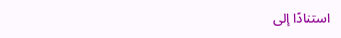استنادًا إلى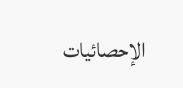الإحصائيات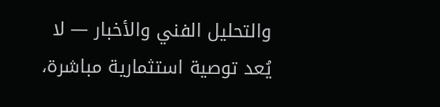والتحليل الفني والأخبار — لا يُعد توصية استثمارية مباشرة،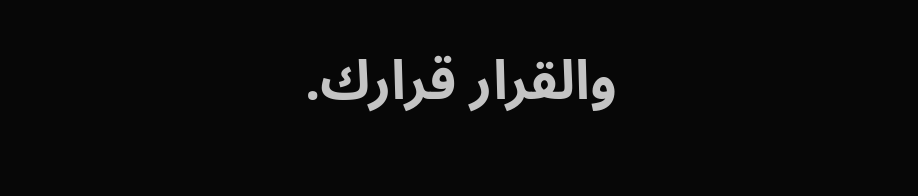والقرار قرارك.